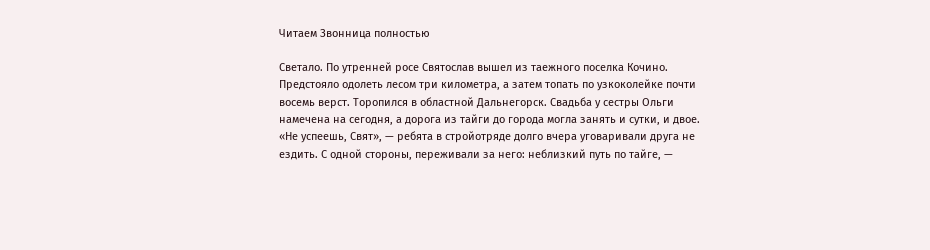Читаем Звонница полностью

Светало. По утренней росе Святослав вышел из таежного поселка Кочино. Предстояло одолеть лесом три километра, а затем топать по узкоколейке почти восемь верст. Торопился в областной Дальнегорск. Свадьба у сестры Ольги намечена на сегодня, а дорога из тайги до города могла занять и сутки, и двое. «Не успеешь, Свят», — ребята в стройотряде долго вчера уговаривали друга не ездить. С одной стороны, переживали за него: неблизкий путь по тайге, —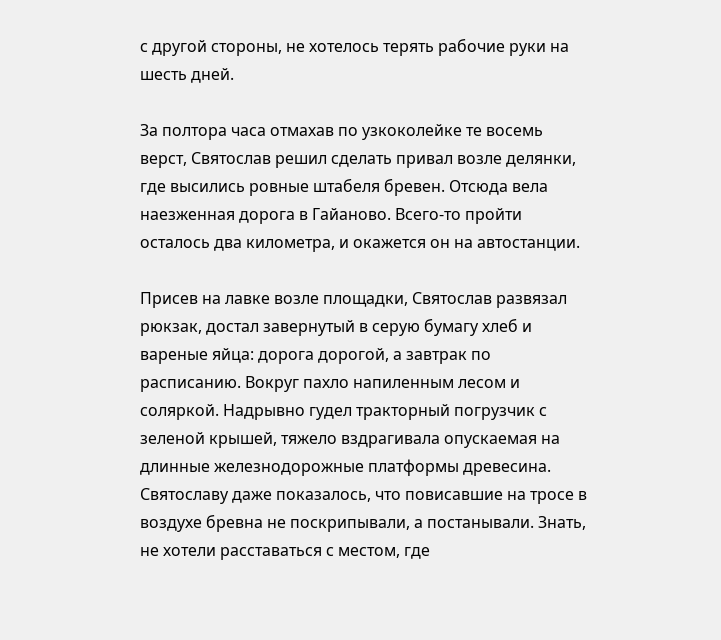с другой стороны, не хотелось терять рабочие руки на шесть дней.

За полтора часа отмахав по узкоколейке те восемь верст, Святослав решил сделать привал возле делянки, где высились ровные штабеля бревен. Отсюда вела наезженная дорога в Гайаново. Всего-то пройти осталось два километра, и окажется он на автостанции.

Присев на лавке возле площадки, Святослав развязал рюкзак, достал завернутый в серую бумагу хлеб и вареные яйца: дорога дорогой, а завтрак по расписанию. Вокруг пахло напиленным лесом и соляркой. Надрывно гудел тракторный погрузчик с зеленой крышей, тяжело вздрагивала опускаемая на длинные железнодорожные платформы древесина. Святославу даже показалось, что повисавшие на тросе в воздухе бревна не поскрипывали, а постанывали. Знать, не хотели расставаться с местом, где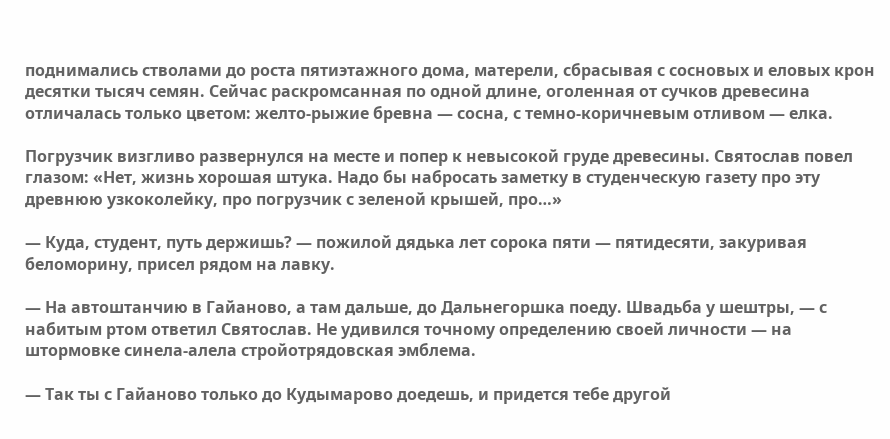поднимались стволами до роста пятиэтажного дома, матерели, сбрасывая с сосновых и еловых крон десятки тысяч семян. Сейчас раскромсанная по одной длине, оголенная от сучков древесина отличалась только цветом: желто-рыжие бревна — сосна, с темно-коричневым отливом — елка.

Погрузчик визгливо развернулся на месте и попер к невысокой груде древесины. Святослав повел глазом: «Нет, жизнь хорошая штука. Надо бы набросать заметку в студенческую газету про эту древнюю узкоколейку, про погрузчик с зеленой крышей, про…»

— Куда, студент, путь держишь? — пожилой дядька лет сорока пяти — пятидесяти, закуривая беломорину, присел рядом на лавку.

— На автоштанчию в Гайаново, а там дальше, до Дальнегоршка поеду. Швадьба у шештры, — с набитым ртом ответил Святослав. Не удивился точному определению своей личности — на штормовке синела-алела стройотрядовская эмблема.

— Так ты с Гайаново только до Кудымарово доедешь, и придется тебе другой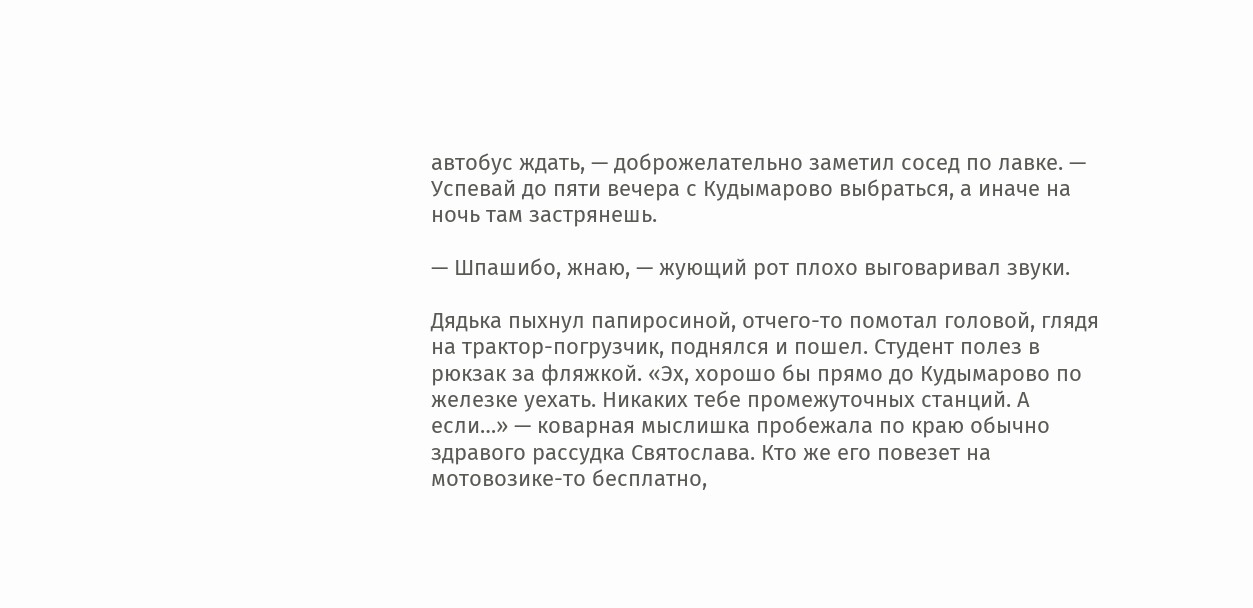автобус ждать, — доброжелательно заметил сосед по лавке. — Успевай до пяти вечера с Кудымарово выбраться, а иначе на ночь там застрянешь.

— Шпашибо, жнаю, — жующий рот плохо выговаривал звуки.

Дядька пыхнул папиросиной, отчего-то помотал головой, глядя на трактор-погрузчик, поднялся и пошел. Студент полез в рюкзак за фляжкой. «Эх, хорошо бы прямо до Кудымарово по железке уехать. Никаких тебе промежуточных станций. А если…» — коварная мыслишка пробежала по краю обычно здравого рассудка Святослава. Кто же его повезет на мотовозике-то бесплатно,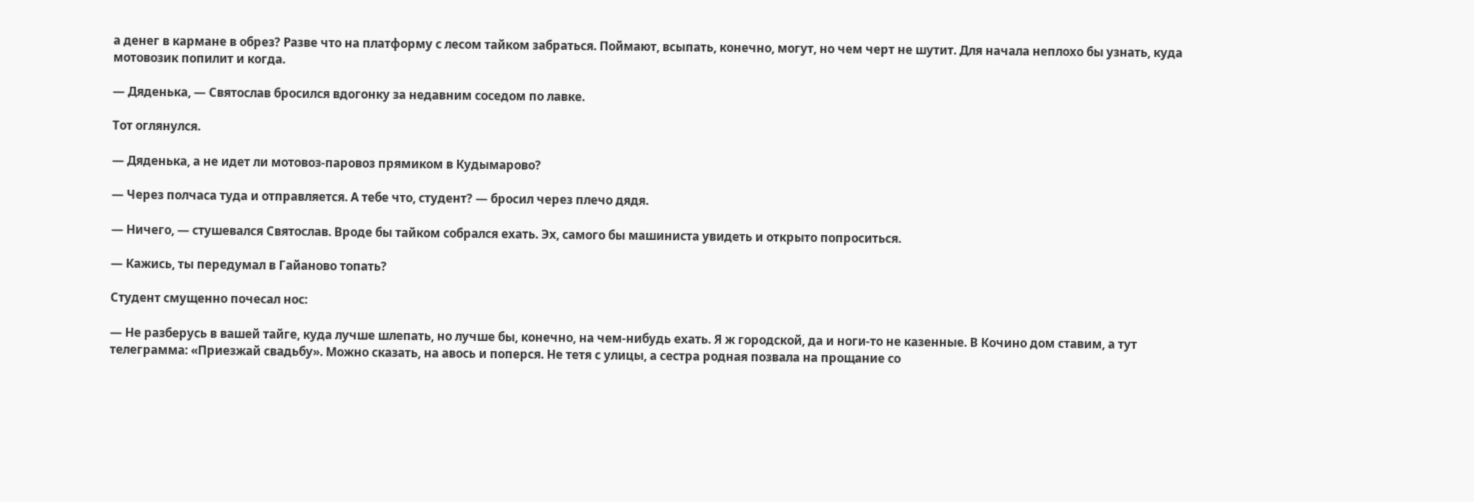а денег в кармане в обрез? Разве что на платформу с лесом тайком забраться. Поймают, всыпать, конечно, могут, но чем черт не шутит. Для начала неплохо бы узнать, куда мотовозик попилит и когда.

— Дяденька, — Святослав бросился вдогонку за недавним соседом по лавке.

Тот оглянулся.

— Дяденька, а не идет ли мотовоз-паровоз прямиком в Кудымарово?

— Через полчаса туда и отправляется. А тебе что, студент? — бросил через плечо дядя.

— Ничего, — стушевался Святослав. Вроде бы тайком собрался ехать. Эх, самого бы машиниста увидеть и открыто попроситься.

— Кажись, ты передумал в Гайаново топать?

Студент смущенно почесал нос:

— Не разберусь в вашей тайге, куда лучше шлепать, но лучше бы, конечно, на чем-нибудь ехать. Я ж городской, да и ноги-то не казенные. В Кочино дом ставим, а тут телеграмма: «Приезжай свадьбу». Можно сказать, на авось и поперся. Не тетя с улицы, а сестра родная позвала на прощание со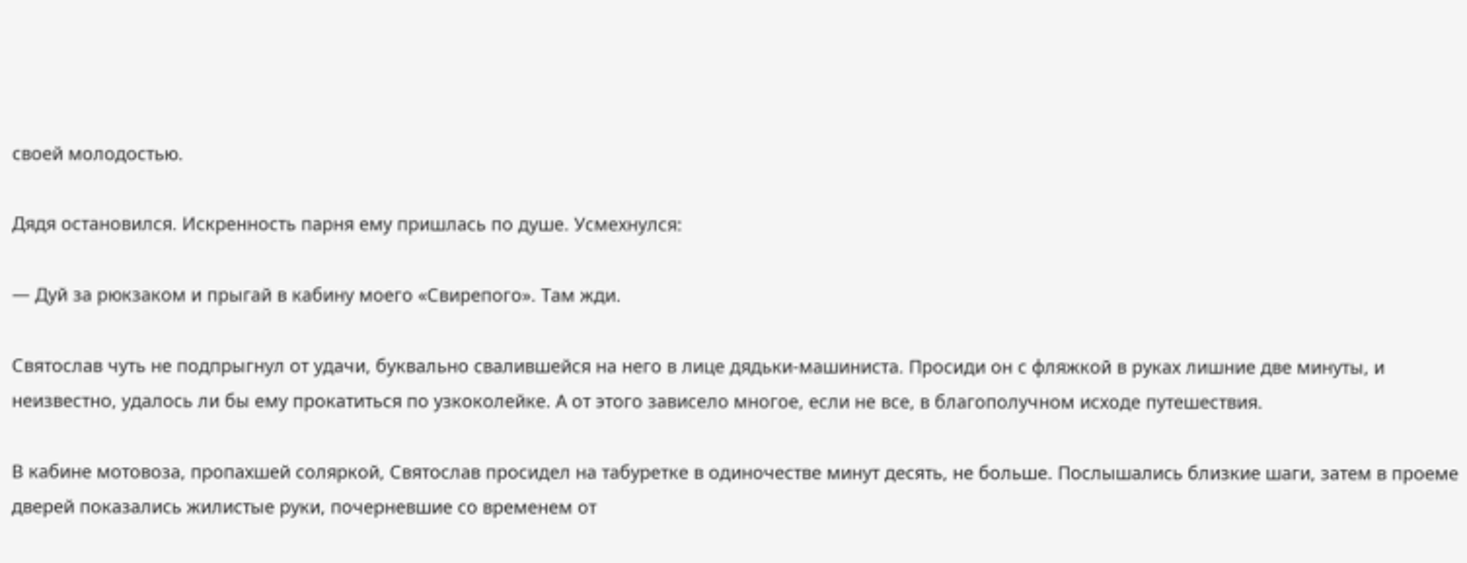своей молодостью.

Дядя остановился. Искренность парня ему пришлась по душе. Усмехнулся:

— Дуй за рюкзаком и прыгай в кабину моего «Свирепого». Там жди.

Святослав чуть не подпрыгнул от удачи, буквально свалившейся на него в лице дядьки-машиниста. Просиди он с фляжкой в руках лишние две минуты, и неизвестно, удалось ли бы ему прокатиться по узкоколейке. А от этого зависело многое, если не все, в благополучном исходе путешествия.

В кабине мотовоза, пропахшей соляркой, Святослав просидел на табуретке в одиночестве минут десять, не больше. Послышались близкие шаги, затем в проеме дверей показались жилистые руки, почерневшие со временем от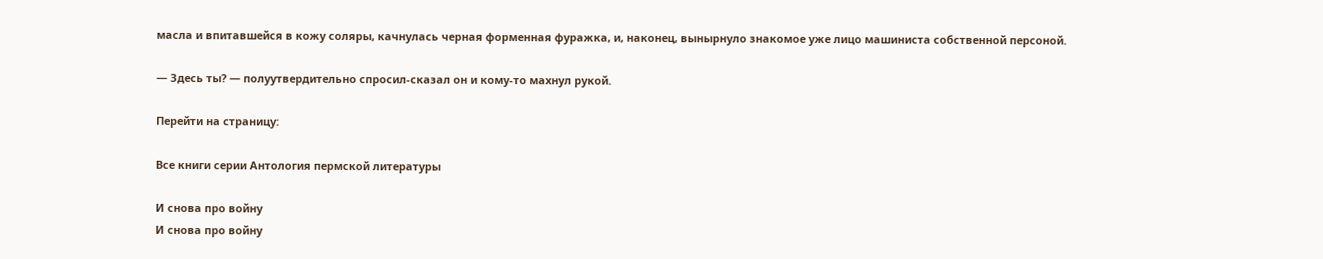масла и впитавшейся в кожу соляры, качнулась черная форменная фуражка, и, наконец, вынырнуло знакомое уже лицо машиниста собственной персоной.

— Здесь ты? — полуутвердительно спросил-сказал он и кому-то махнул рукой.

Перейти на страницу:

Все книги серии Антология пермской литературы

И снова про войну
И снова про войну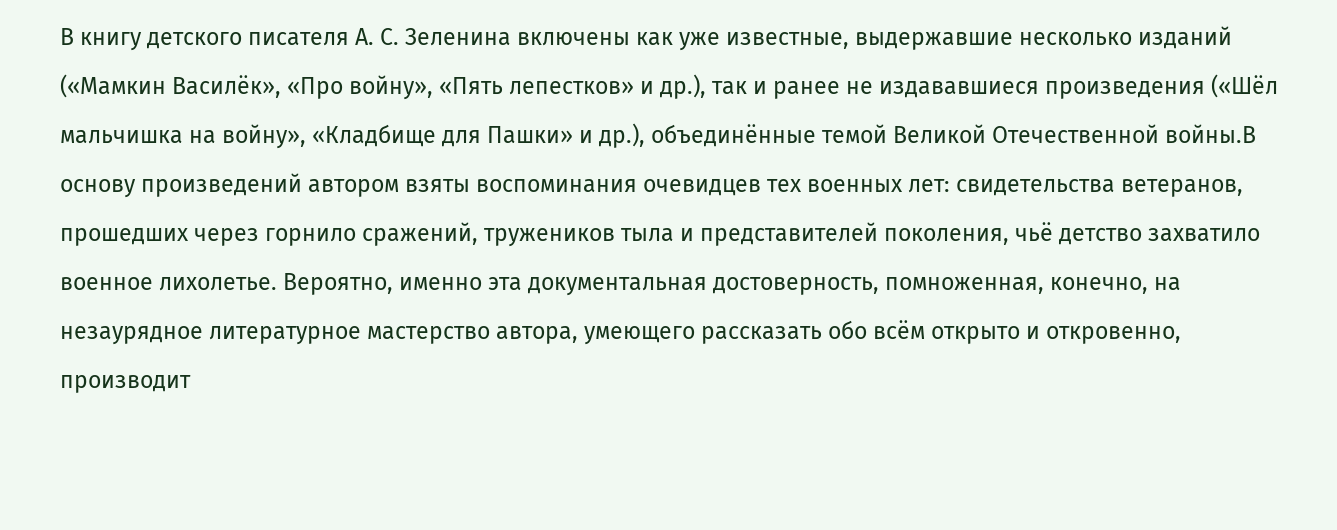В книгу детского писателя А. С. Зеленина включены как уже известные, выдержавшие несколько изданий («Мамкин Василёк», «Про войну», «Пять лепестков» и др.), так и ранее не издававшиеся произведения («Шёл мальчишка на войну», «Кладбище для Пашки» и др.), объединённые темой Великой Отечественной войны.В основу произведений автором взяты воспоминания очевидцев тех военных лет: свидетельства ветеранов, прошедших через горнило сражений, тружеников тыла и представителей поколения, чьё детство захватило военное лихолетье. Вероятно, именно эта документальная достоверность, помноженная, конечно, на незаурядное литературное мастерство автора, умеющего рассказать обо всём открыто и откровенно, производит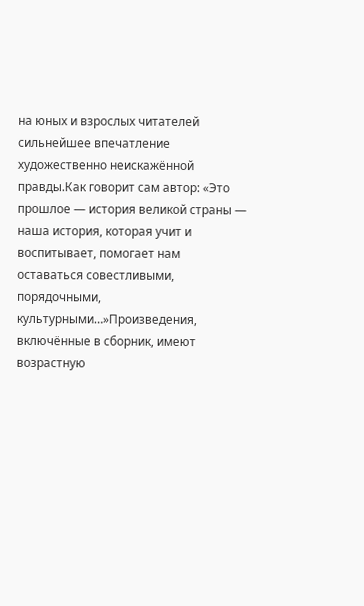на юных и взрослых читателей сильнейшее впечатление художественно неискажённой правды.Как говорит сам автор: «Это прошлое — история великой страны — наша история, которая учит и воспитывает, помогает нам оставаться совестливыми, порядочными, культурными…»Произведения, включённые в сборник, имеют возрастную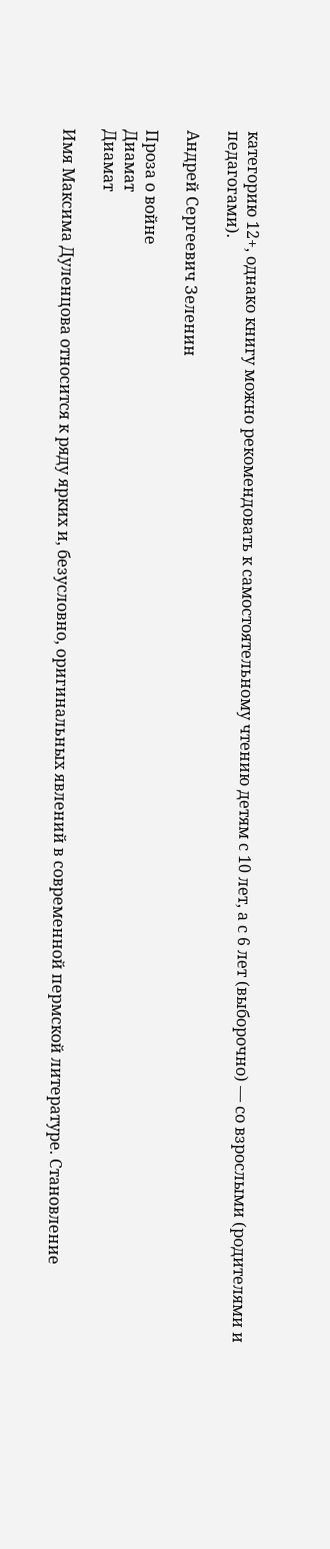категорию 12+, однако книгу можно рекомендовать к самостоятельному чтению детям с 10 лет, а с 6 лет (выборочно) — со взрослыми (родителями и педагогами).

Андрей Сергеевич Зеленин

Проза о войне
Диамат
Диамат

Имя Максима Дуленцова относится к ряду ярких и, безусловно, оригинальных явлений в современной пермской литературе. Становление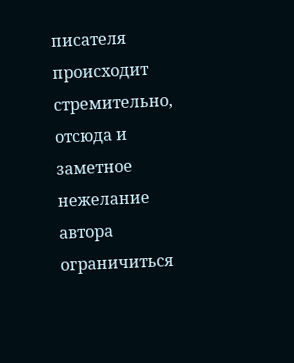писателя происходит стремительно, отсюда и заметное нежелание автора ограничиться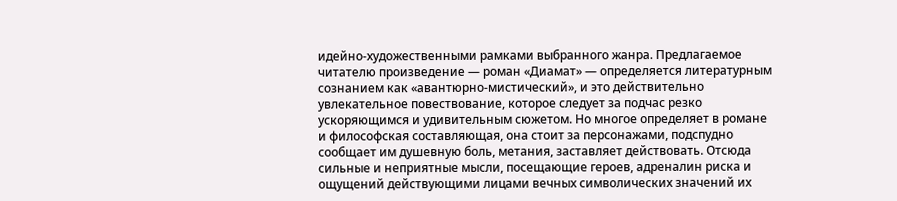идейно-художественными рамками выбранного жанра. Предлагаемое читателю произведение — роман «Диамат» — определяется литературным сознанием как «авантюрно-мистический», и это действительно увлекательное повествование, которое следует за подчас резко ускоряющимся и удивительным сюжетом. Но многое определяет в романе и философская составляющая, она стоит за персонажами, подспудно сообщает им душевную боль, метания, заставляет действовать. Отсюда сильные и неприятные мысли, посещающие героев, адреналин риска и ощущений действующими лицами вечных символических значений их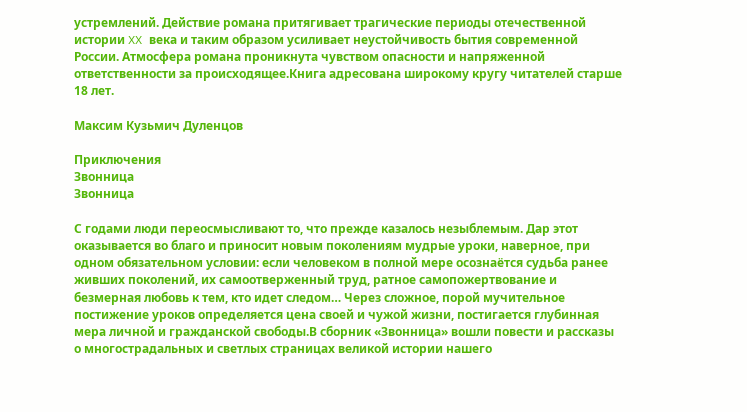устремлений. Действие романа притягивает трагические периоды отечественной истории XX века и таким образом усиливает неустойчивость бытия современной России. Атмосфера романа проникнута чувством опасности и напряженной ответственности за происходящее.Книга адресована широкому кругу читателей старше 18 лет.

Максим Кузьмич Дуленцов

Приключения
Звонница
Звонница

С годами люди переосмысливают то, что прежде казалось незыблемым. Дар этот оказывается во благо и приносит новым поколениям мудрые уроки, наверное, при одном обязательном условии: если человеком в полной мере осознаётся судьба ранее живших поколений, их самоотверженный труд, ратное самопожертвование и безмерная любовь к тем, кто идет следом… Через сложное, порой мучительное постижение уроков определяется цена своей и чужой жизни, постигается глубинная мера личной и гражданской свободы.В сборник «Звонница» вошли повести и рассказы о многострадальных и светлых страницах великой истории нашего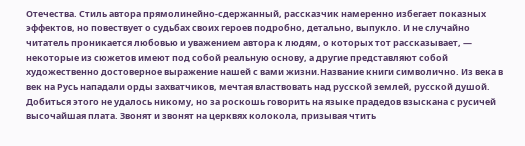Отечества. Стиль автора прямолинейно-сдержанный, рассказчик намеренно избегает показных эффектов, но повествует о судьбах своих героев подробно, детально, выпукло. И не случайно читатель проникается любовью и уважением автора к людям, о которых тот рассказывает, — некоторые из сюжетов имеют под собой реальную основу, а другие представляют собой художественно достоверное выражение нашей с вами жизни.Название книги символично. Из века в век на Русь нападали орды захватчиков, мечтая властвовать над русской землей, русской душой. Добиться этого не удалось никому, но за роскошь говорить на языке прадедов взыскана с русичей высочайшая плата. Звонят и звонят на церквях колокола, призывая чтить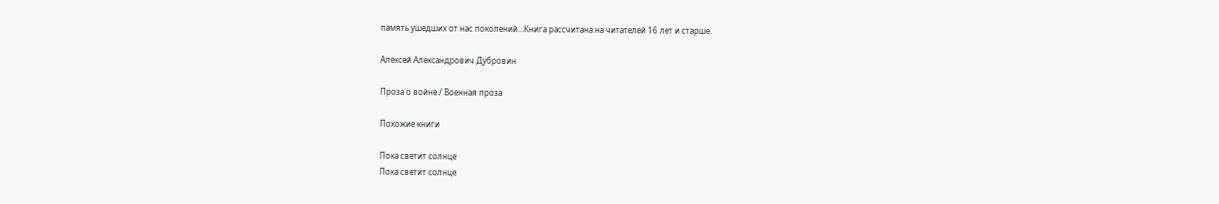память ушедших от нас поколений…Книга рассчитана на читателей 16 лет и старше.

Алексей Александрович Дубровин

Проза о войне / Военная проза

Похожие книги

Пока светит солнце
Пока светит солнце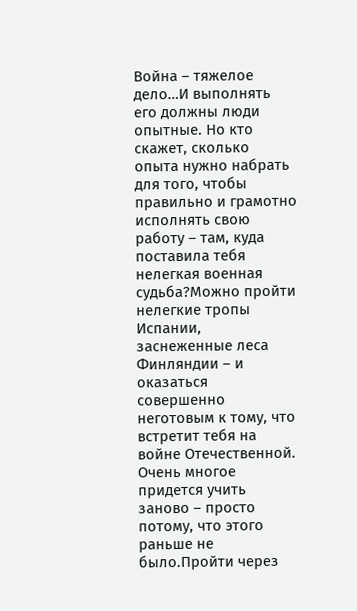Война – тяжелое дело…И выполнять его должны люди опытные. Но кто скажет, сколько опыта нужно набрать для того, чтобы правильно и грамотно исполнять свою работу – там, куда поставила тебя нелегкая военная судьба?Можно пройти нелегкие тропы Испании, заснеженные леса Финляндии – и оказаться совершенно неготовым к тому, что встретит тебя на войне Отечественной. Очень многое придется учить заново – просто потому, что этого раньше не было.Пройти через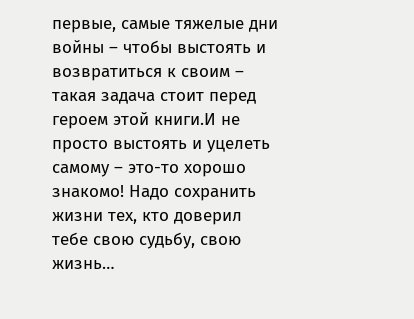первые, самые тяжелые дни войны – чтобы выстоять и возвратиться к своим – такая задача стоит перед героем этой книги.И не просто выстоять и уцелеть самому – это-то хорошо знакомо! Надо сохранить жизни тех, кто доверил тебе свою судьбу, свою жизнь…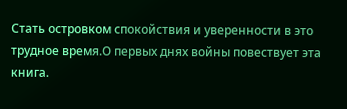Стать островком спокойствия и уверенности в это трудное время.О первых днях войны повествует эта книга.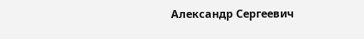Александр Сергеевич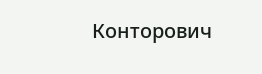Конторович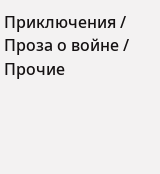Приключения / Проза о войне / Прочие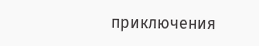приключения